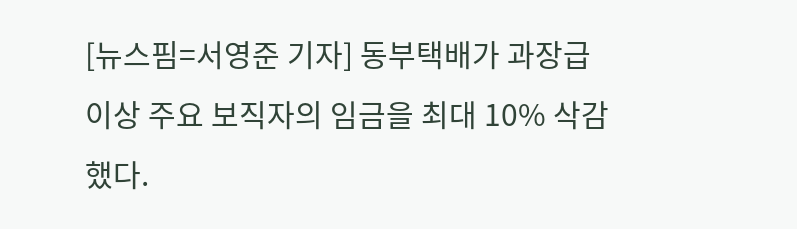[뉴스핌=서영준 기자] 동부택배가 과장급 이상 주요 보직자의 임금을 최대 10% 삭감했다.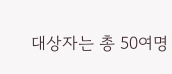대상자는 총 50여명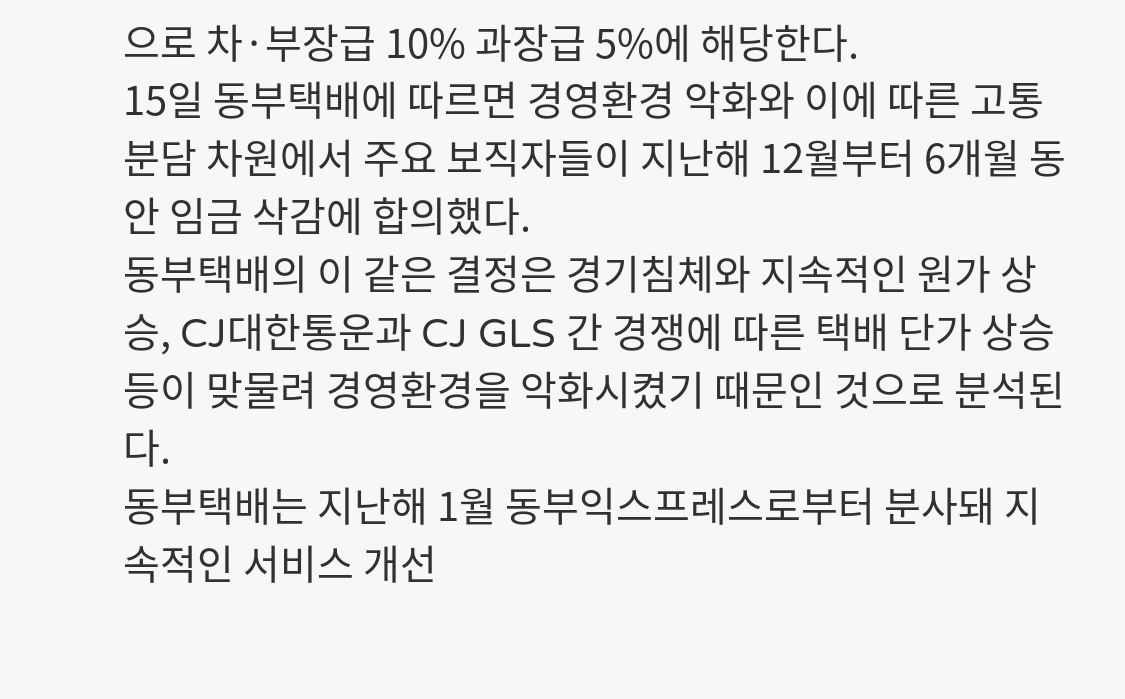으로 차·부장급 10% 과장급 5%에 해당한다.
15일 동부택배에 따르면 경영환경 악화와 이에 따른 고통분담 차원에서 주요 보직자들이 지난해 12월부터 6개월 동안 임금 삭감에 합의했다.
동부택배의 이 같은 결정은 경기침체와 지속적인 원가 상승, CJ대한통운과 CJ GLS 간 경쟁에 따른 택배 단가 상승 등이 맞물려 경영환경을 악화시켰기 때문인 것으로 분석된다.
동부택배는 지난해 1월 동부익스프레스로부터 분사돼 지속적인 서비스 개선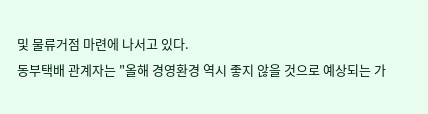및 물류거점 마련에 나서고 있다.
동부택배 관계자는 "올해 경영환경 역시 좋지 않을 것으로 예상되는 가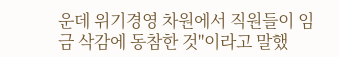운데 위기경영 차원에서 직원들이 임금 삭감에 동참한 것"이라고 말했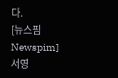다.
[뉴스핌 Newspim] 서영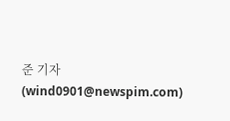준 기자 (wind0901@newspim.com)